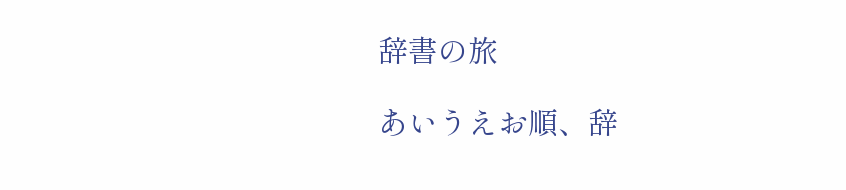辞書の旅

あいうえお順、辞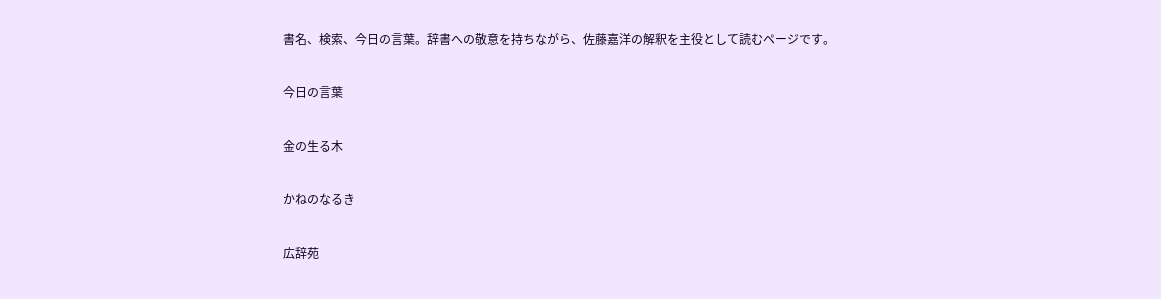書名、検索、今日の言葉。辞書への敬意を持ちながら、佐藤嘉洋の解釈を主役として読むページです。

今日の言葉

金の生る木

かねのなるき

広辞苑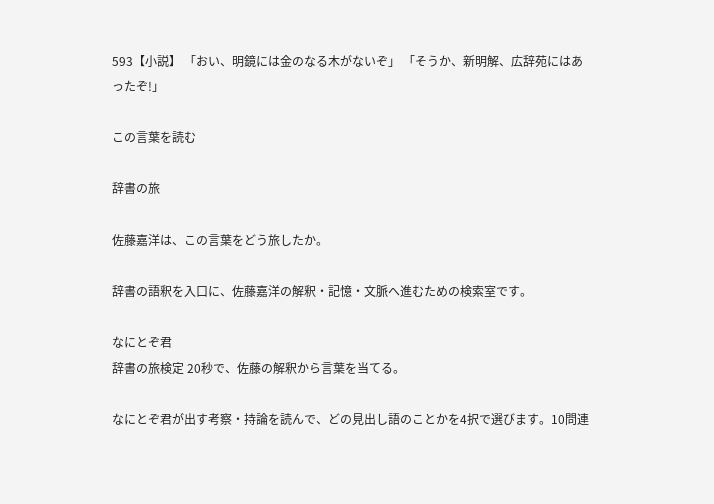593【小説】 「おい、明鏡には金のなる木がないぞ」 「そうか、新明解、広辞苑にはあったぞ!」

この言葉を読む

辞書の旅

佐藤嘉洋は、この言葉をどう旅したか。

辞書の語釈を入口に、佐藤嘉洋の解釈・記憶・文脈へ進むための検索室です。

なにとぞ君
辞書の旅検定 20秒で、佐藤の解釈から言葉を当てる。

なにとぞ君が出す考察・持論を読んで、どの見出し語のことかを4択で選びます。10問連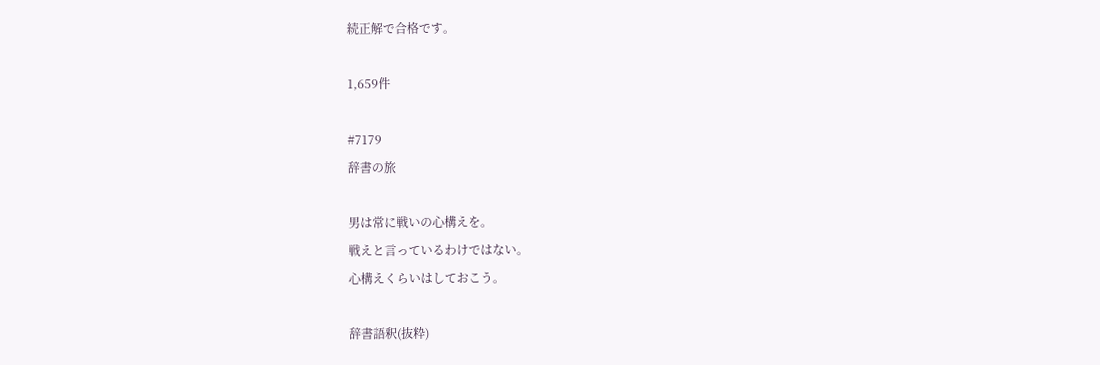続正解で合格です。

1,659件

#7179
辞書の旅

男は常に戦いの心構えを。
戦えと言っているわけではない。
心構えくらいはしておこう。

辞書語釈(抜粋)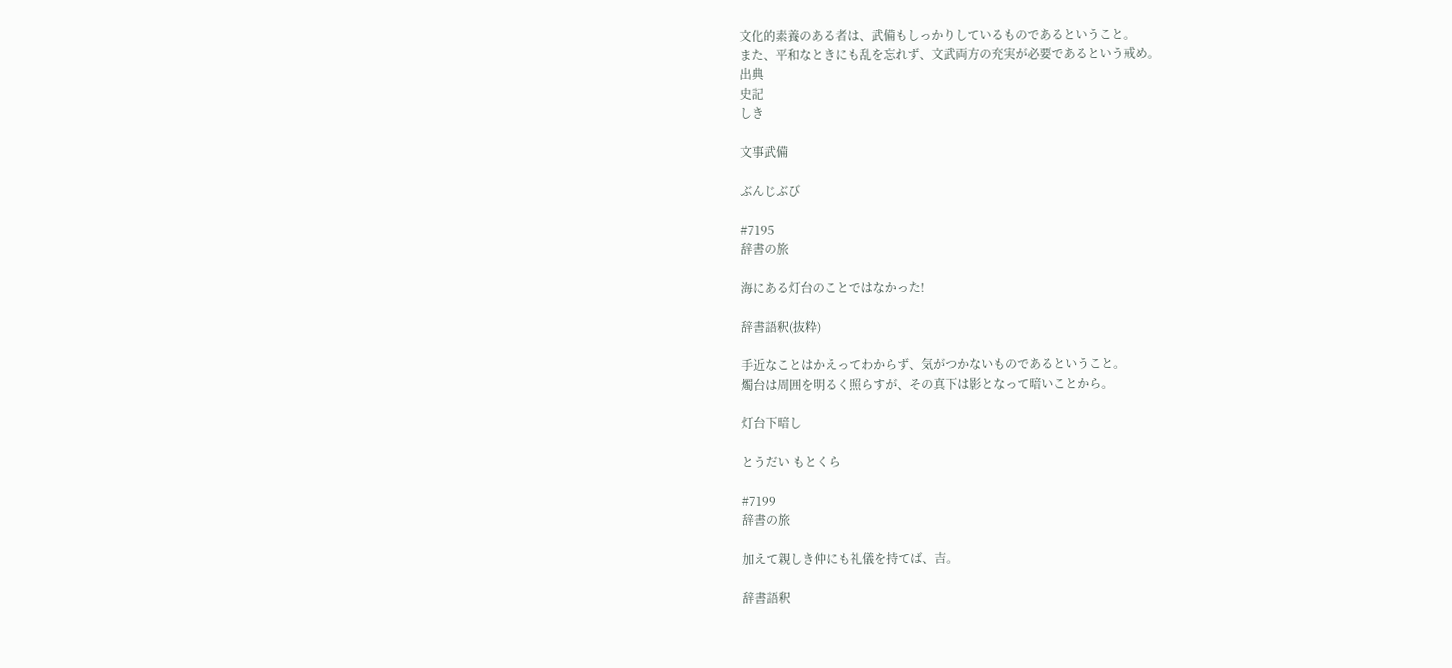文化的素養のある者は、武備もしっかりしているものであるということ。
また、平和なときにも乱を忘れず、文武両方の充実が必要であるという戒め。
出典
史記
しき

文事武備

ぶんじぶび

#7195
辞書の旅

海にある灯台のことではなかった!

辞書語釈(抜粋)

手近なことはかえってわからず、気がつかないものであるということ。
燭台は周囲を明るく照らすが、その真下は影となって暗いことから。

灯台下暗し

とうだい もとくら

#7199
辞書の旅

加えて親しき仲にも礼儀を持てば、吉。

辞書語釈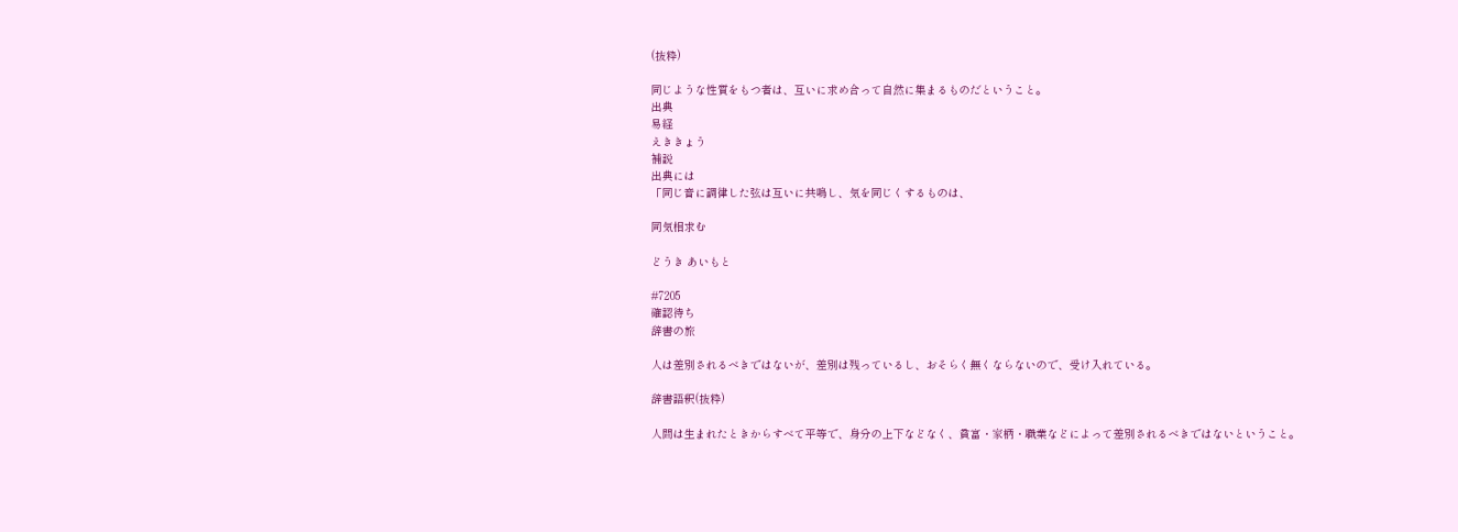(抜粋)

同じような性質をもつ者は、互いに求め合って自然に集まるものだということ。
出典
易経
えききょう
補説
出典には
「同じ音に調律した弦は互いに共鳴し、気を同じくするものは、

同気相求む

どうき あいもと

#7205
確認待ち
辞書の旅

人は差別されるべきではないが、差別は残っているし、おそらく無くならないので、受け入れている。

辞書語釈(抜粋)

人間は生まれたときからすべて平等で、身分の上下などなく、貧富・家柄・職業などによって差別されるべきではないということ。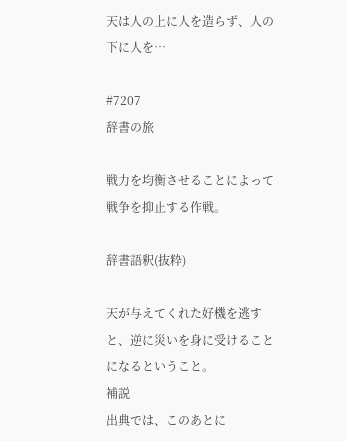天は人の上に人を造らず、人の下に人を…

#7207
辞書の旅

戦力を均衡させることによって戦争を抑止する作戦。

辞書語釈(抜粋)

天が与えてくれた好機を逃すと、逆に災いを身に受けることになるということ。
補説
出典では、このあとに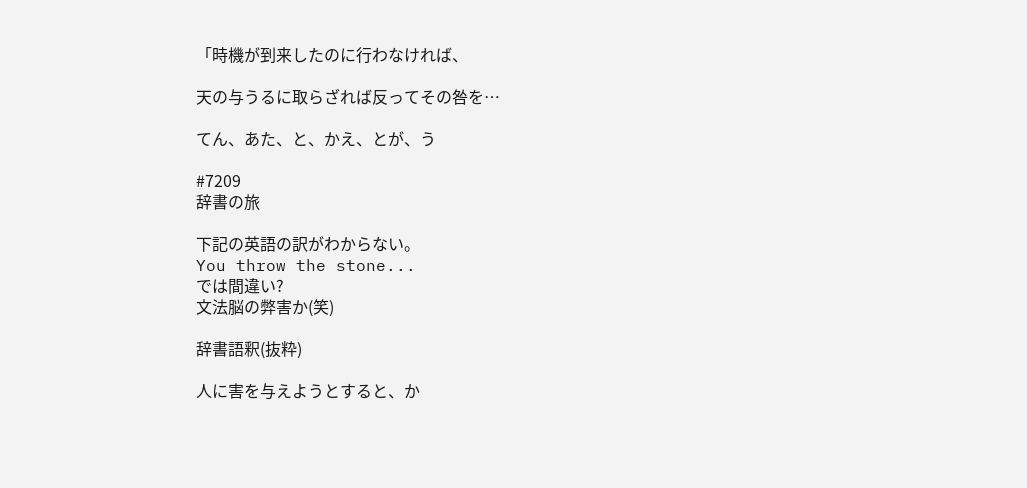「時機が到来したのに行わなければ、

天の与うるに取らざれば反ってその咎を…

てん、あた、と、かえ、とが、う

#7209
辞書の旅

下記の英語の訳がわからない。
You throw the stone...
では間違い?
文法脳の弊害か(笑)

辞書語釈(抜粋)

人に害を与えようとすると、か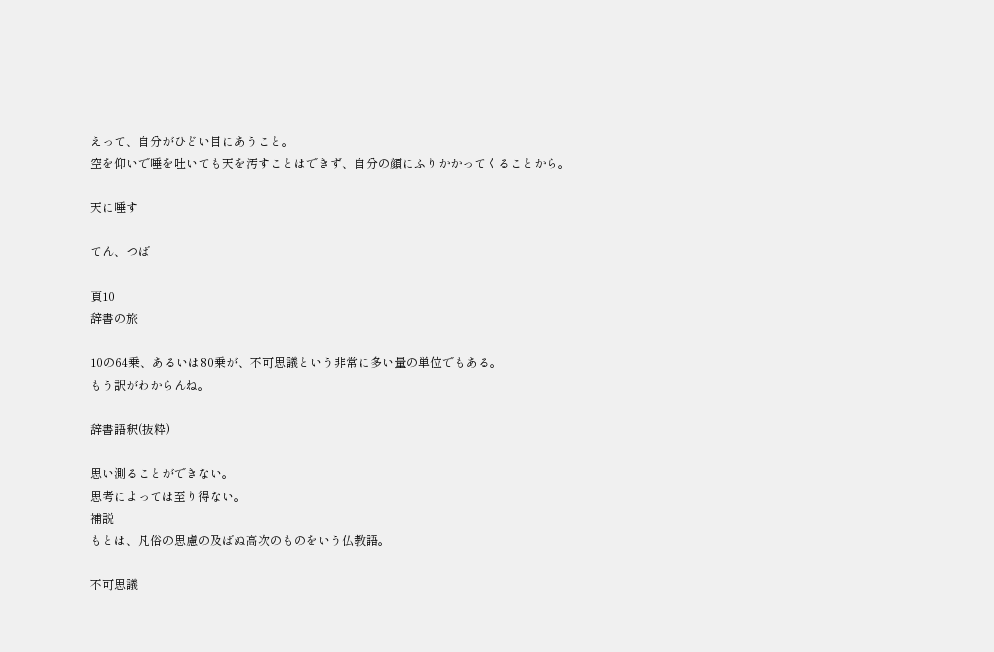えって、自分がひどい目にあうこと。
空を仰いで唾を吐いても天を汚すことはできず、自分の顔にふりかかってくることから。

天に唾す

てん、つば

頁10
辞書の旅

10の64乗、あるいは80乗が、不可思議という非常に多い量の単位でもある。
もう訳がわからんね。

辞書語釈(抜粋)

思い測ることができない。
思考によっては至り得ない。
補説
もとは、凡俗の思慮の及ばぬ高次のものをいう仏教語。

不可思議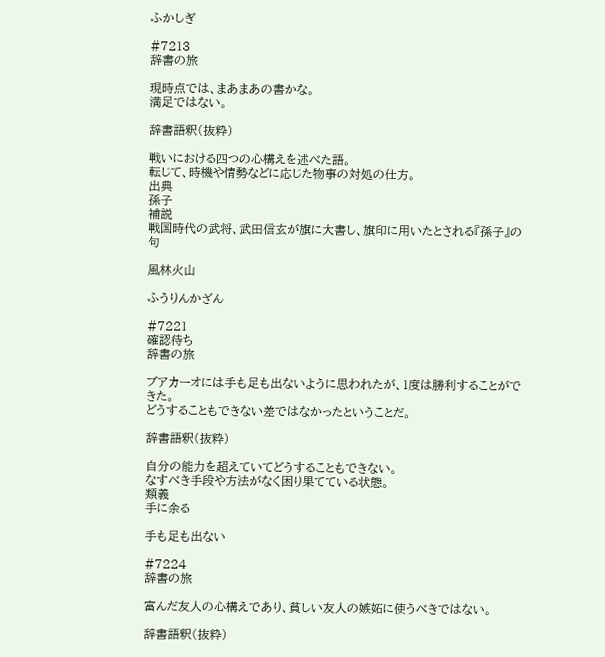ふかしぎ

#7213
辞書の旅

現時点では、まあまあの書かな。
満足ではない。

辞書語釈(抜粋)

戦いにおける四つの心構えを述べた語。
転じて、時機や情勢などに応じた物事の対処の仕方。
出典
孫子
補説
戦国時代の武将、武田信玄が旗に大書し、旗印に用いたとされる『孫子』の句

風林火山

ふうりんかざん

#7221
確認待ち
辞書の旅

ブアカーオには手も足も出ないように思われたが、1度は勝利することができた。
どうすることもできない差ではなかったということだ。

辞書語釈(抜粋)

自分の能力を超えていてどうすることもできない。
なすべき手段や方法がなく困り果てている状態。
類義
手に余る

手も足も出ない

#7224
辞書の旅

富んだ友人の心構えであり、貧しい友人の嫉妬に使うべきではない。

辞書語釈(抜粋)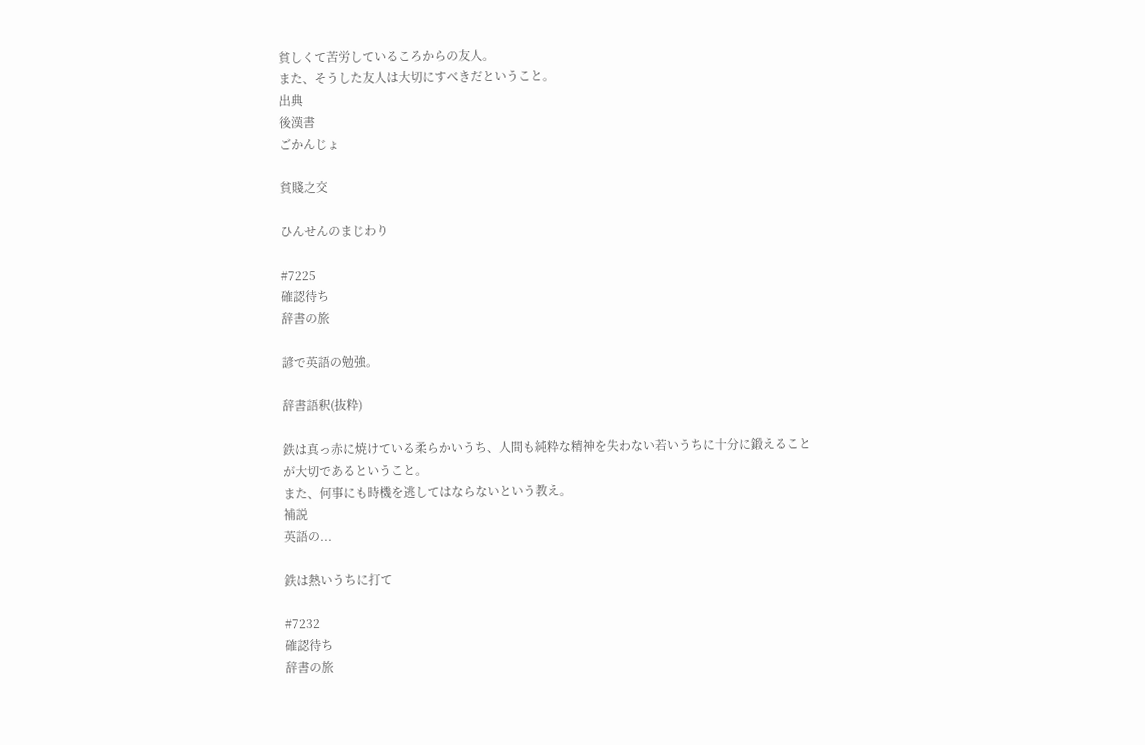貧しくて苦労しているころからの友人。
また、そうした友人は大切にすべきだということ。
出典
後漢書
ごかんじょ

貧賤之交

ひんせんのまじわり

#7225
確認待ち
辞書の旅

諺で英語の勉強。

辞書語釈(抜粋)

鉄は真っ赤に焼けている柔らかいうち、人間も純粋な精神を失わない若いうちに十分に鍛えることが大切であるということ。
また、何事にも時機を逃してはならないという教え。
補説
英語の...

鉄は熱いうちに打て

#7232
確認待ち
辞書の旅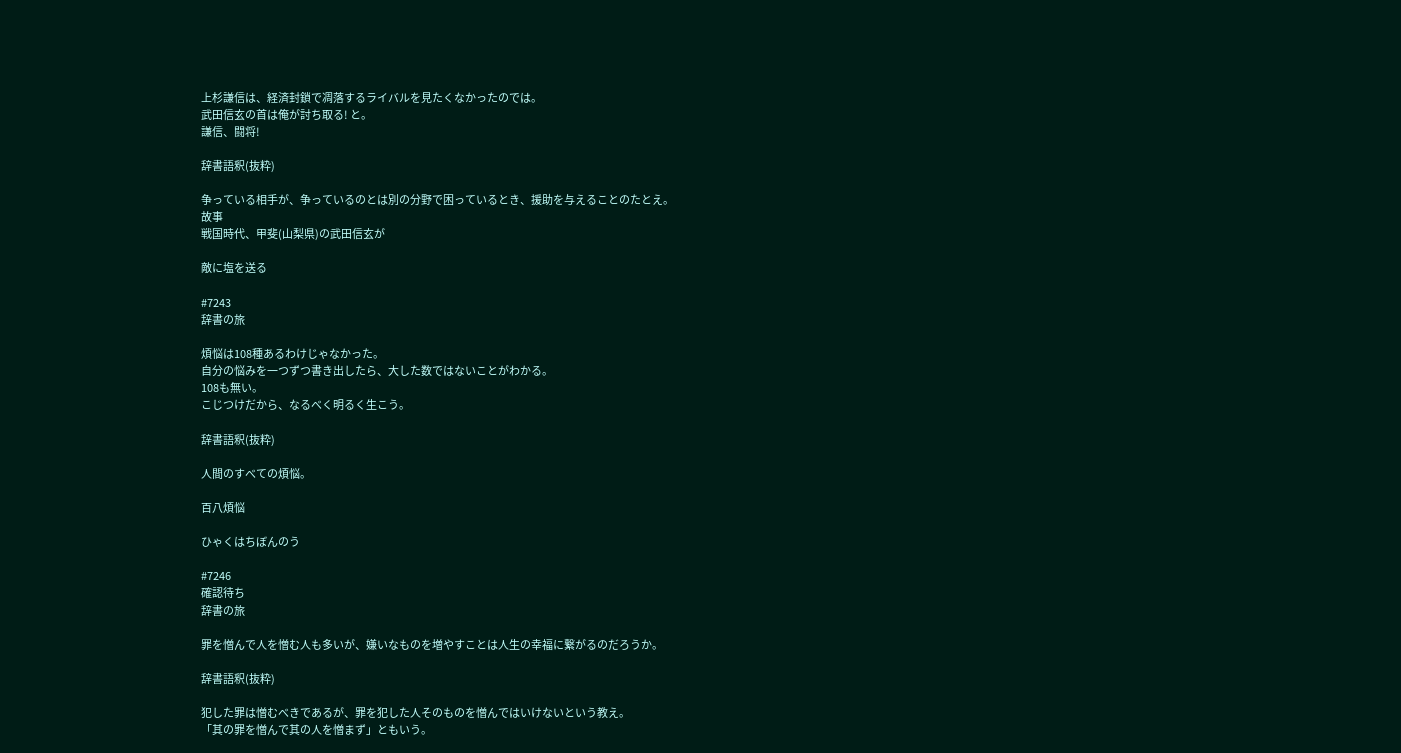上杉謙信は、経済封鎖で凋落するライバルを見たくなかったのでは。
武田信玄の首は俺が討ち取る! と。
謙信、闘将!

辞書語釈(抜粋)

争っている相手が、争っているのとは別の分野で困っているとき、援助を与えることのたとえ。
故事
戦国時代、甲斐(山梨県)の武田信玄が

敵に塩を送る

#7243
辞書の旅

煩悩は108種あるわけじゃなかった。
自分の悩みを一つずつ書き出したら、大した数ではないことがわかる。
108も無い。
こじつけだから、なるべく明るく生こう。

辞書語釈(抜粋)

人間のすべての煩悩。

百八煩悩

ひゃくはちぼんのう

#7246
確認待ち
辞書の旅

罪を憎んで人を憎む人も多いが、嫌いなものを増やすことは人生の幸福に繋がるのだろうか。

辞書語釈(抜粋)

犯した罪は憎むべきであるが、罪を犯した人そのものを憎んではいけないという教え。
「其の罪を憎んで其の人を憎まず」ともいう。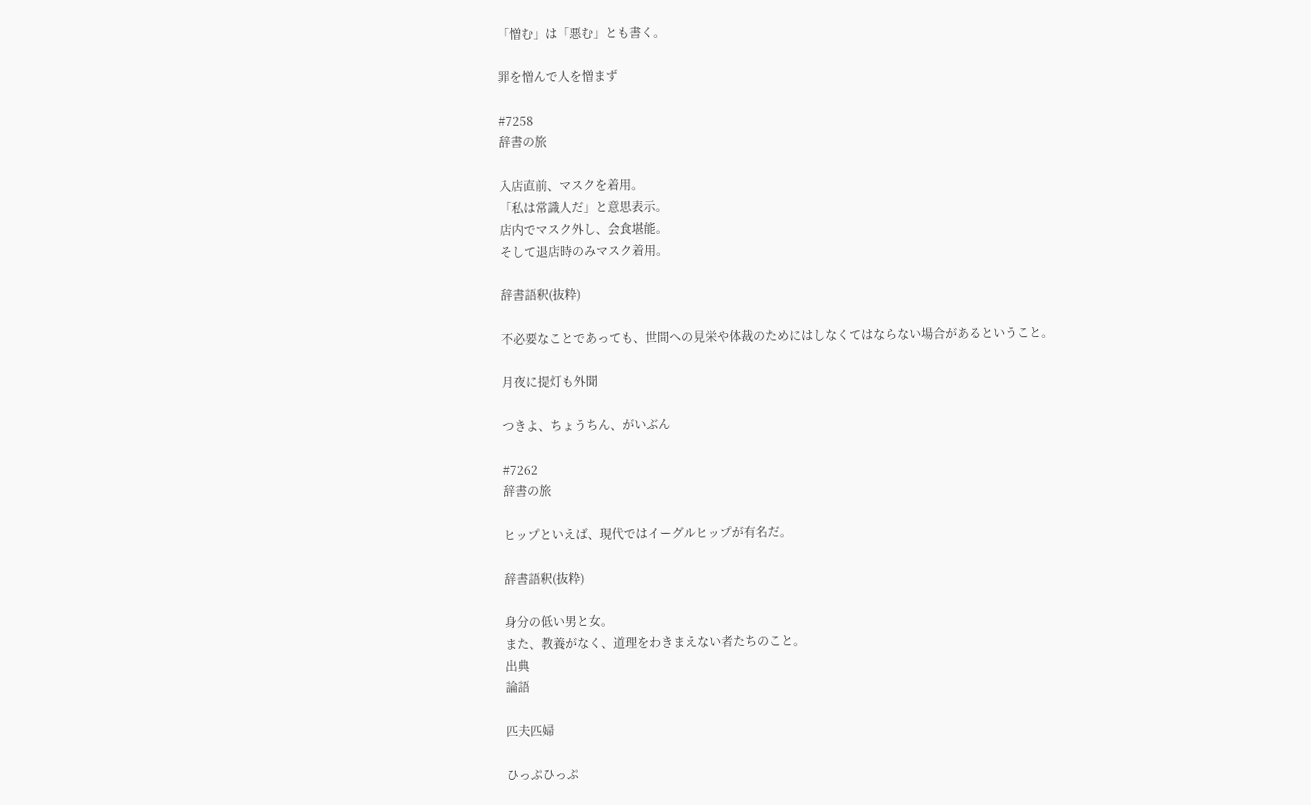「憎む」は「悪む」とも書く。

罪を憎んで人を憎まず

#7258
辞書の旅

入店直前、マスクを着用。
「私は常識人だ」と意思表示。
店内でマスク外し、会食堪能。
そして退店時のみマスク着用。

辞書語釈(抜粋)

不必要なことであっても、世間への見栄や体裁のためにはしなくてはならない場合があるということ。

月夜に提灯も外聞

つきよ、ちょうちん、がいぶん

#7262
辞書の旅

ヒップといえば、現代ではイーグルヒップが有名だ。

辞書語釈(抜粋)

身分の低い男と女。
また、教養がなく、道理をわきまえない者たちのこと。
出典
論語

匹夫匹婦

ひっぷひっぷ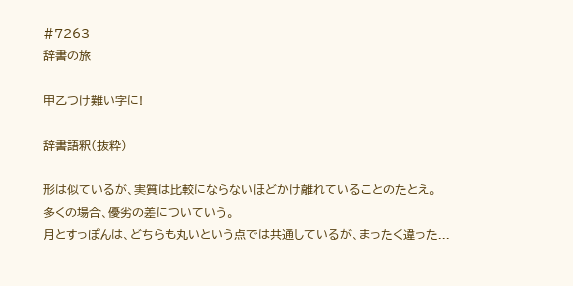#7263
辞書の旅

甲乙つけ難い字に!

辞書語釈(抜粋)

形は似ているが、実質は比較にならないほどかけ離れていることのたとえ。
多くの場合、優劣の差についていう。
月とすっぽんは、どちらも丸いという点では共通しているが、まったく違った...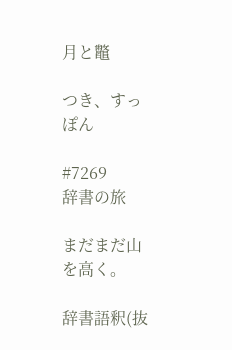月と鼈

つき、すっぽん

#7269
辞書の旅

まだまだ山を高く。

辞書語釈(抜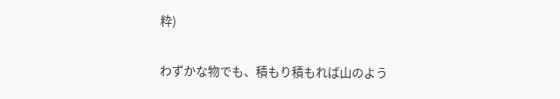粋)

わずかな物でも、積もり積もれば山のよう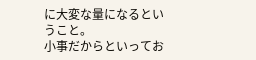に大変な量になるということ。
小事だからといってお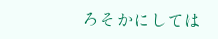ろそかにしては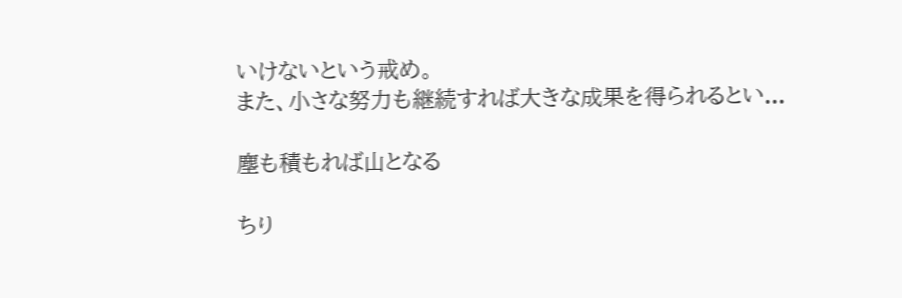いけないという戒め。
また、小さな努力も継続すれば大きな成果を得られるとい...

塵も積もれば山となる

ちり